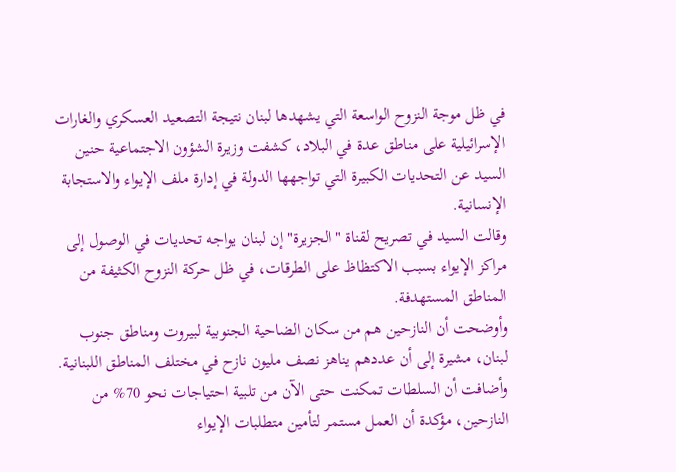في ظل موجة النزوح الواسعة التي يشهدها لبنان نتيجة التصعيد العسكري والغارات الإسرائيلية على مناطق عدة في البلاد، كشفت وزيرة الشؤون الاجتماعية حنين السيد عن التحديات الكبيرة التي تواجهها الدولة في إدارة ملف الإيواء والاستجابة الإنسانية.
وقالت السيد في تصريح لقناة "الجزيرة" إن لبنان يواجه تحديات في الوصول إلى مراكز الإيواء بسبب الاكتظاظ على الطرقات، في ظل حركة النزوح الكثيفة من المناطق المستهدفة.
وأوضحت أن النازحين هم من سكان الضاحية الجنوبية لبيروت ومناطق جنوب لبنان، مشيرة إلى أن عددهم يناهز نصف مليون نازح في مختلف المناطق اللبنانية.
وأضافت أن السلطات تمكنت حتى الآن من تلبية احتياجات نحو 70% من النازحين، مؤكدة أن العمل مستمر لتأمين متطلبات الإيواء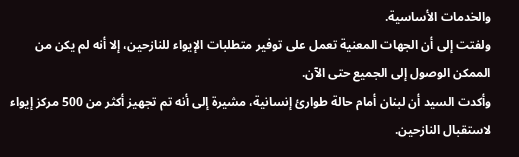والخدمات الأساسية.
ولفتت إلى أن الجهات المعنية تعمل على توفير متطلبات الإيواء للنازحين، إلا أنه لم يكن من الممكن الوصول إلى الجميع حتى الآن.
وأكدت السيد أن لبنان أمام حالة طوارئ إنسانية، مشيرة إلى أنه تم تجهيز أكثر من 500 مركز إيواء لاستقبال النازحين.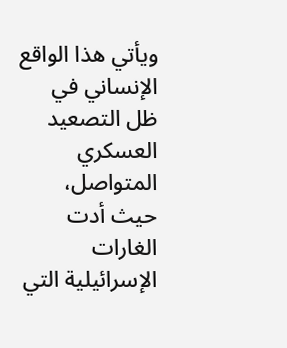ويأتي هذا الواقع الإنساني في ظل التصعيد العسكري المتواصل، حيث أدت الغارات الإسرائيلية التي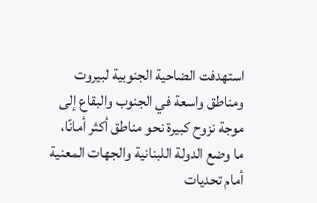استهدفت الضاحية الجنوبية لبيروت ومناطق واسعة في الجنوب والبقاع إلى موجة نزوح كبيرة نحو مناطق أكثر أمانًا، ما وضع الدولة اللبنانية والجهات المعنية أمام تحديات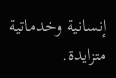إنسانية وخدماتية متزايدة.